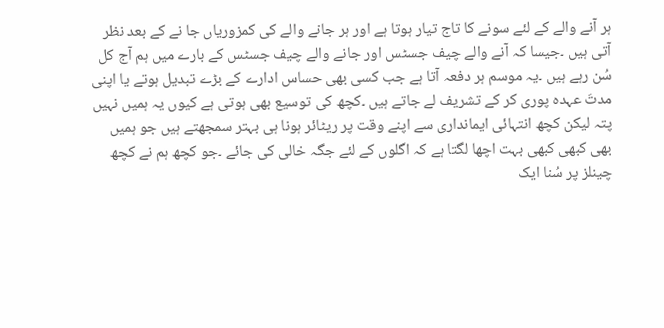ہر آنے والے کے لئے سونے کا تاج تیار ہوتا ہے اور ہر جانے والے کی کمزوریاں جا نے کے بعد نظر آتی ہیں ۔جیسا کہ آنے والے چیف جسٹس اور جانے والے چیف جسٹس کے بارے میں ہم آج کل سُن رہے ہیں ۔یہ موسم ہر دفعہ آتا ہے جب کسی بھی حساس ادارے کے بڑے تبدیل ہوتے یا اپنی مدتَ عہدہ پوری کر کے تشریف لے جاتے ہیں ۔کچھ کی توسیع بھی ہوتی ہے کیوں یہ ہمیں نہیں پتہ لیکن کچھ انتہائی ایمانداری سے اپنے وقت پر ریٹائر ہونا ہی بہتر سمجھتے ہیں جو ہمیں بھی کبھی کبھی بہت اچھا لگتا ہے کہ اگلوں کے لئے جگہ خالی کی جائے ۔جو کچھ ہم نے کچھ چینلز پر سُنا ایک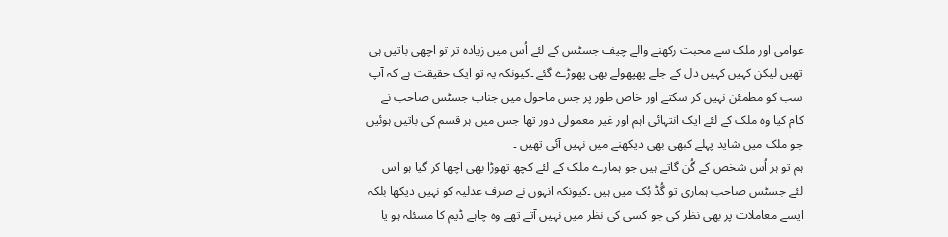عوامی اور ملک سے محبت رکھنے والے چیف جسٹس کے لئے اُس میں زیادہ تر تو اچھی باتیں ہی تھیں لیکن کہیں کہیں دل کے جلے پھپھولے بھی پھوڑے گئے ۔کیونکہ یہ تو ایک حقیقت ہے کہ آپ سب کو مطمئن نہیں کر سکتے اور خاص طور پر جس ماحول میں جناب جسٹس صاحب نے کام کیا وہ ملک کے لئے ایک انتہائی اہم اور غیر معمولی دور تھا جس میں ہر قسم کی باتیں ہوئیں جو ملک میں شاید پہلے کبھی بھی دیکھنے میں نہیں آئی تھیں ۔
ہم تو ہر اُس شخص کے گُن گاتے ہیں جو ہمارے ملک کے لئے کچھ تھوڑا بھی اچھا کر گیا ہو اس لئے جسٹس صاحب ہماری تو گُڈ بُک میں ہیں ۔کیونکہ انہوں نے صرف عدلیہ کو نہیں دیکھا بلکہ ایسے معاملات پر بھی نظر کی جو کسی کی نظر میں نہیں آتے تھے وہ چاہے ڈیم کا مسئلہ ہو یا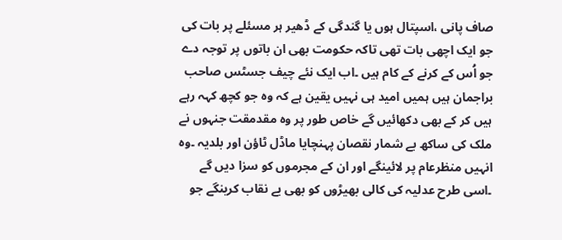صاف پانی ،اسپتال ہوں یا گندگی کے ڈھیر ہر مسئلے پر بات کی جو ایک اچھی بات تھی تاکہ حکومت بھی ان باتوں پر توجہ دے جو اُس کے کرنے کے کام ہیں ۔اب ایک نئے چیف جسٹس صاحب براجمان ہیں ہمیں امید ہی نہیں یقین ہے کہ وہ جو کچھ کہہ رہے ہیں کر کے بھی دکھائیں گے خاص طور پر وہ مقدمقت جنہوں نے ملک کی ساکھ بے شمار نقصان پہنچایا ماڈل ٹاؤن اور بلدیہ ۔وہ انہیں منظرعام پر لائینگے اور ان کے مجرموں کو سزا دیں گے ۔اسی طرح عدلیہ کی کالی بھیڑوں کو بھی بے نقاب کرینگے جو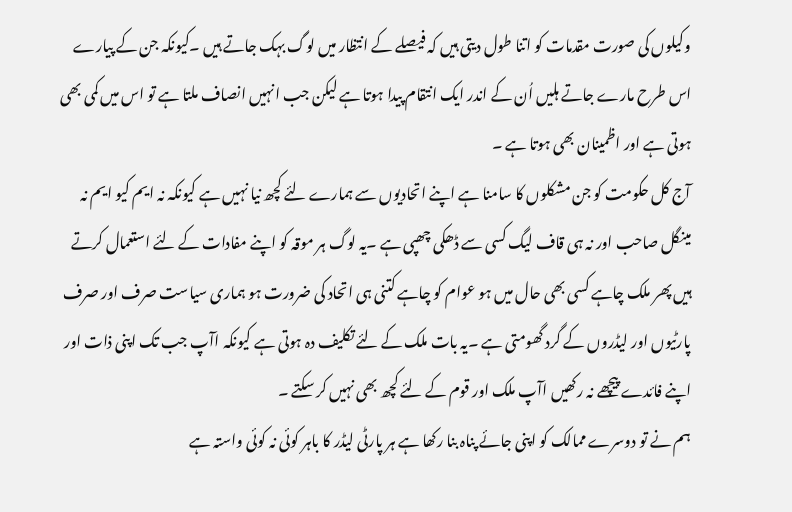وکیلوں کی صورت مقدمات کو اتنا طول دیتی ہیں کہ فیصلے کے انتظار میں لوگ بہک جاتے ہیں ۔کیونکہ جن کے پیارے اس طرح مارے جاتے ہلیں اُن کے اندر ایک انتقام پیدا ہوتا ہے لیکن جب انہیں انصاف ملتا ہے تو اس میں کمی بھی ہوتی ہے اور اظمینان بھی ہوتا ہے ۔
آج کل حکومت کو جن مشکلوں کا سامنا ہے اپنے اتحادیوں سے ہمارے لئے کچھ نیا نہیں ہے کیونکہ نہ ایم کیو ایم نہ مینگل صاحب اور نہ ہی قاف لیگ کسی سے ڈھکی چھپی ہے ۔یہ لوگ ہر موقہ کو اپنے مفادات کے لئے استعمال کرتے ہیں پھر ملک چاہے کسی بھی حال میں ہو عوام کو چاہے کتنی ہی اتحاد کی ضرورت ہو ہماری سیاست صرف اور صرف پارٹیوں اور لیڈروں کے گرد گھومتی ہے ۔یہ بات ملک کے لئے تکلیف دہ ہوتی ہے کیونکہ اآپ جب تک اپنی ذات اور اپنے فائدے پیچھے نہ رکھیں اآپ ملک اور قوم کے لئے کچھ بھی نہیں کر سکتے ۔
ہم نے تو دوسرے ممالک کو اپنی جائے پناہ بنا رکھا ہے ہر پارٹی لیڈر کا باہر کوئی نہ کوئی واستہ ہے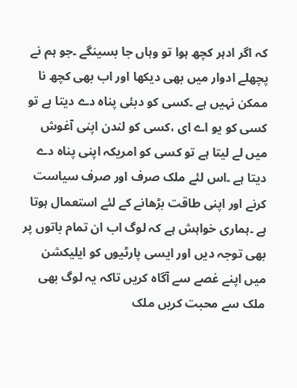کہ اگر ادہر کچھ ہوا تو وہاں جا بسینگے ۔جو ہم نے پچھلے ادوار میں بھی دیکھا اور اب بھی کچھ نا ممکن نہیں ہے ۔کسی کو دبئی پناہ دے دیتا ہے تو کسی کو یو اے ای ،کسی کو لندن اپنی آغوش میں لے لیتا ہے تو کسی کو امریکہ اپنی پناہ دے دیتا ہے ۔اس لئے ملک صرف اور صرف سیاست کرنے اور اپنی طاقت بڑھانے کے لئے استعمال ہوتا ہے ۔ہماری خواہش ہے کہ لوگ اب ان تمام باتوں پر بھی توجہ دیں اور ایسی پارٹیوں کو ایلیکشن میں اپنے غصے سے آگاہ کریں تاکہ یہ لوگ بھی ملک سے محبت کریں ملک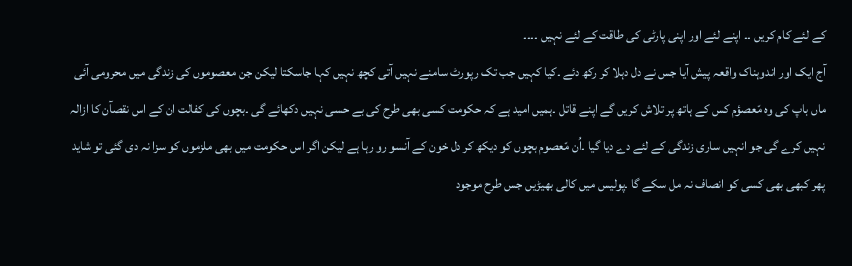کے لئے کام کریں ۔۔ اپنے لئے اور اپنی پارٹی کی طاقت کے لئے نہیں ۔۔۔۔
آج ایک اور اندوہناک واقعہ پیش آیا جس نے دل دہلا کر رکھ دئے ۔کیا کہیں جب تک رپورٹ سامنے نہیں آتی کچھ نہیں کہا جاسکتا لیکن جن معصوموں کی زندگی میں محرومی آئی ماں باپ کی وہ مّعصؤم کس کے ہاتھ پر تلاش کریں گے اپنے قاتل ۔ہمیں امید ہے کہ حکومت کسی بھی طرح کی بے حسی نہیں دکھائے گی ۔بچوں کی کفالت ان کے اس نقصآن کا ازالہ نہیں کرے گی جو انہیں ساری زندگی کے لئے دے دیا گیا ۔اُن مّعصوم بچوں کو دیکھ کر دل خون کے آنسو رو رہا ہے لیکن اگر اس حکومت میں بھی ملزموں کو سزا نہ دی گئی تو شاید پھر کبھی بھی کسی کو انصاف نہ مل سکے گا ۔پولیس میں کالی بھیڑیں جس طرح موجود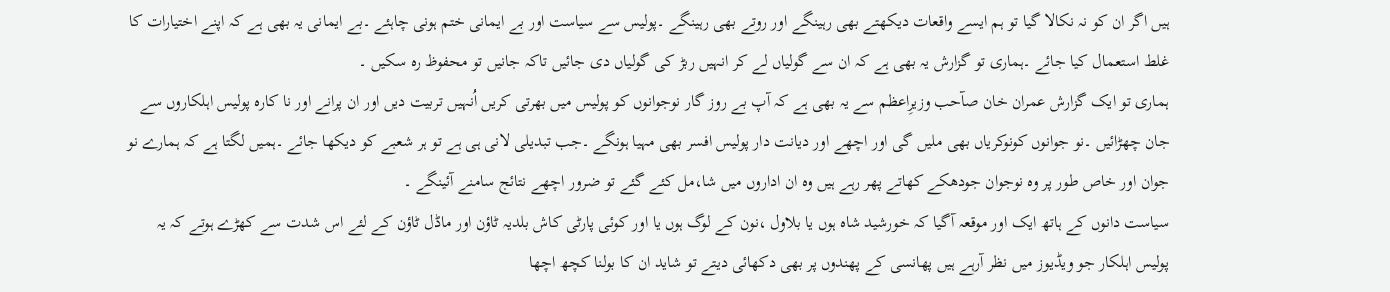ہیں اگر ان کو نہ نکالا گیا تو ہم ایسے واقعات دیکھتے بھی رہینگے اور روتے بھی رہینگے ۔پولیس سے سیاست اور بے ایمانی ختم ہونی چاہئے ۔بے ایمانی یہ بھی ہے کہ اپنے اختیارات کا غلط استعمال کیا جائے ۔ہماری تو گزارش یہ بھی ہے کہ ان سے گولیاں لے کر انہیں ربڑ کی گولیاں دی جائیں تاکہ جانیں تو محفوظ رہ سکیں ۔
ہماری تو ایک گزارش عمران خان صآحب وزیرِاعظم سے یہ بھی ہے کہ آپ بے روز گار نوجوانوں کو پولیس میں بھرتی کریں اُنہیں تربیت دیں اور ان پرانے اور نا کارہ پولیس اہلکاروں سے جان چھڑائیں ۔نو جوانوں کونوکریاں بھی ملیں گی اور اچھے اور دیانت دار پولیس افسر بھی مہیا ہونگے ۔جب تبدیلی لانی ہی ہے تو ہر شعبے کو دیکھا جائے ۔ہمیں لگتا ہے کہ ہمارے نو جوان اور خاص طور پر وہ نوجوان جودھکے کھاتے پھر رہے ہیں وہ ان اداروں میں شا،مل کئے گئے تو ضرور اچھے نتائج سامنے آئینگے ۔
سیاست دانوں کے ہاتھ ایک اور موقعہ آگیا کہ خورشید شاہ ہوں یا بلاول ،نون کے لوگ ہوں یا اور کوئی پارٹی کاش بلدیہ ٹاؤن اور ماڈل ٹاؤن کے لئے اس شدت سے کھڑے ہوتے کہ یہ پولیس اہلکار جو ویڈیوز میں نظر آرہے ہیں پھانسی کے پھندوں پر بھی دکھائی دیتے تو شاید ان کا بولنا کچھ اچھا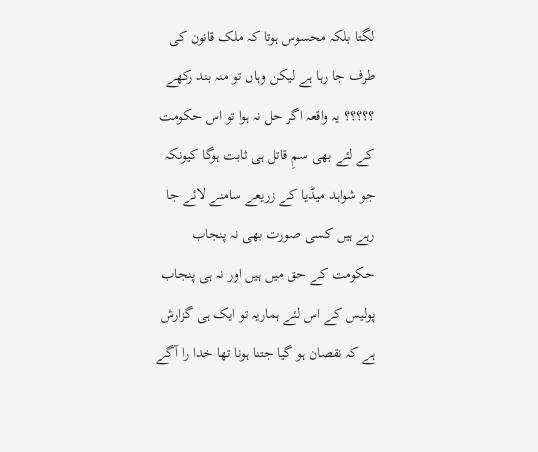لگتا بلکہ محسوس ہوتا کہ ملک قانون کی طرف جا رہا ہے لیکن وہاں تو منہ بند رکھے ؟؟؟؟؟ یہ واقعہ اگر حل نہ ہوا تو اس حکومت کے لئے بھی سمِ قاتل ہی ثابت ہوگا کیونکہ جو شواہد میڈیا کے زریعے سامنے لائے جا رہے ہیں کسی صورت بھی نہ پنجاب حکومت کے حق میں ہیں اور نہ ہی پنجاب پولیس کے اس لئے ہماریہ تو ایک ہی گزارش ہے کہ نقصان ہو گیا جتنا ہونا تھا خدا را آگے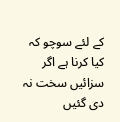کے لئے سوچو کہ کیا کرنا ہے اگر سزائیں سخت نہ دی گئیں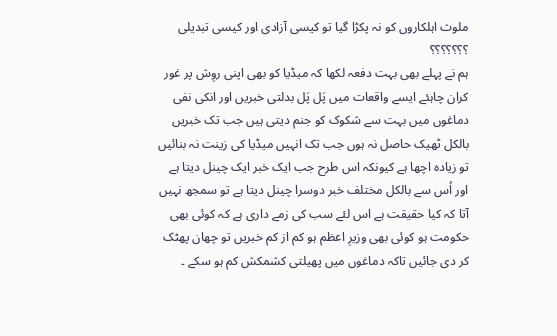ملوث اہلکاروں کو نہ پکڑا گیا تو کیسی آزادی اور کیسی تبدیلی ؟؟؟؟؟؟؟
ہم نے پہلے بھی بہت دفعہ لکھا کہ میڈیا کو بھی اپنی روِش پر غور کران چاہئے ایسے واقعات میں پَل پَل بدلتی خبریں اور انکی نفی دماغوں میں بہت سے شکوک کو جنم دیتی ہیں جب تک خبریں بالکل ٹھیک حاصل نہ ہوں جب تک انہیں میڈیا کی زینت نہ بنائیں تو زیادہ اچھا ہے کیونکہ اس طرح جب ایک خبر ایک چینل دیتا ہے اور اُس سے بالکل مختلف خبر دوسرا چینل دیتا ہے تو سمجھ نہیں آتا کہ کیا حقیقت ہے اس لئے سب کی زمے داری ہے کہ کوئی بھی حکومت ہو کوئی بھی وزیرِ اعظم ہو کم از کم خبریں تو چھان پھٹک کر دی جائیں تاکہ دماغوں میں پھیلتی کشمکش کم ہو سکے ۔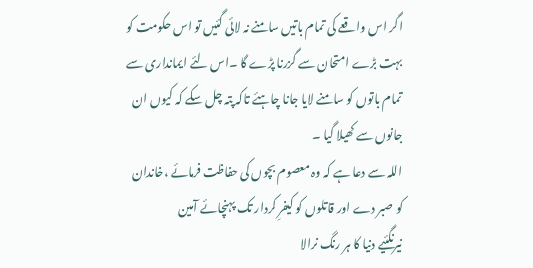اگر اس واقعے کی تمام باتیں سامنے نہ لائی گئیں تو اس حکومت کو بہت بڑے امتحان سے گزرنا پڑے گا ۔اس لئے ایمانداری سے تمام باتوں کو سامنے لایا جانا چاہئے تاکہ پتہ چل سکے کہ کیوں ان جانوں سے کھیلا گیا ۔
اللہ سے دعا ہے کہ وہ معصوم بچوں کی حفاظت فرمائے ،خاندان کو صبر دے اور قاتلوں کو کیفرِ کردار تک پہنچائے آمین
نیرنگئیے دنیا کا ہر رنگ نرالا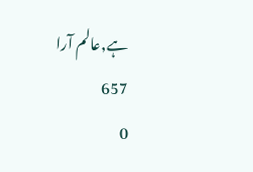ہے,عالم آرا
657
0